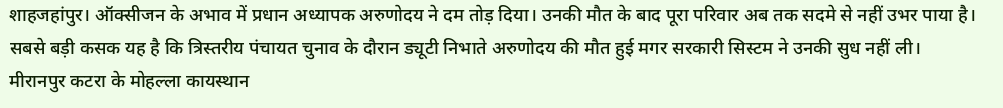शाहजहांपुर। ऑक्सीजन के अभाव में प्रधान अध्यापक अरुणोदय ने दम तोड़ दिया। उनकी मौत के बाद पूरा परिवार अब तक सदमे से नहीं उभर पाया है। सबसे बड़ी कसक यह है कि त्रिस्तरीय पंचायत चुनाव के दौरान ड्यूटी निभाते अरुणोदय की मौत हुई मगर सरकारी सिस्टम ने उनकी सुध नहीं ली।
मीरानपुर कटरा के मोहल्ला कायस्थान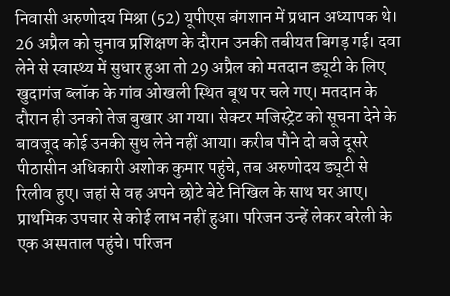निवासी अरुणोदय मिश्रा (52) यूपीएस बंगशान में प्रधान अध्यापक थे। 26 अप्रैल को चुनाव प्रशिक्षण के दौरान उनकी तबीयत बिगड़ गई। दवा लेने से स्वास्थ्य में सुधार हुआ तो 29 अप्रैल को मतदान ड्यूटी के लिए खुदागंज ब्लॉक के गांव ओखली स्थित बूथ पर चले गए। मतदान के दौरान ही उनको तेज बुखार आ गया। सेक्टर मजिस्ट्रेट को सूचना देने के बावजूद कोई उनकी सुध लेने नहीं आया। करीब पौने दो बजे दूसरे पीठासीन अधिकारी अशोक कुमार पहुंचे, तब अरुणोदय ड्यूटी से रिलीव हुए। जहां से वह अपने छोटे बेटे निखिल के साथ घर आए। प्राथमिक उपचार से कोई लाभ नहीं हुआ। परिजन उन्हें लेकर बरेली के एक अस्पताल पहुंचे। परिजन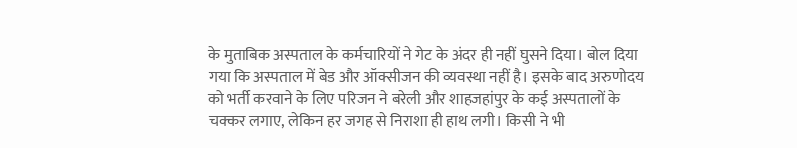के मुताबिक अस्पताल के कर्मचारियों ने गेट के अंदर ही नहीं घुसने दिया। बोल दिया गया कि अस्पताल में बेड और ऑक्सीजन की व्यवस्था नहीं है। इसके बाद अरुणोदय को भर्ती करवाने के लिए परिजन ने बरेली और शाहजहांपुर के कई अस्पतालों के चक्कर लगाए, लेकिन हर जगह से निराशा ही हाथ लगी। किसी ने भी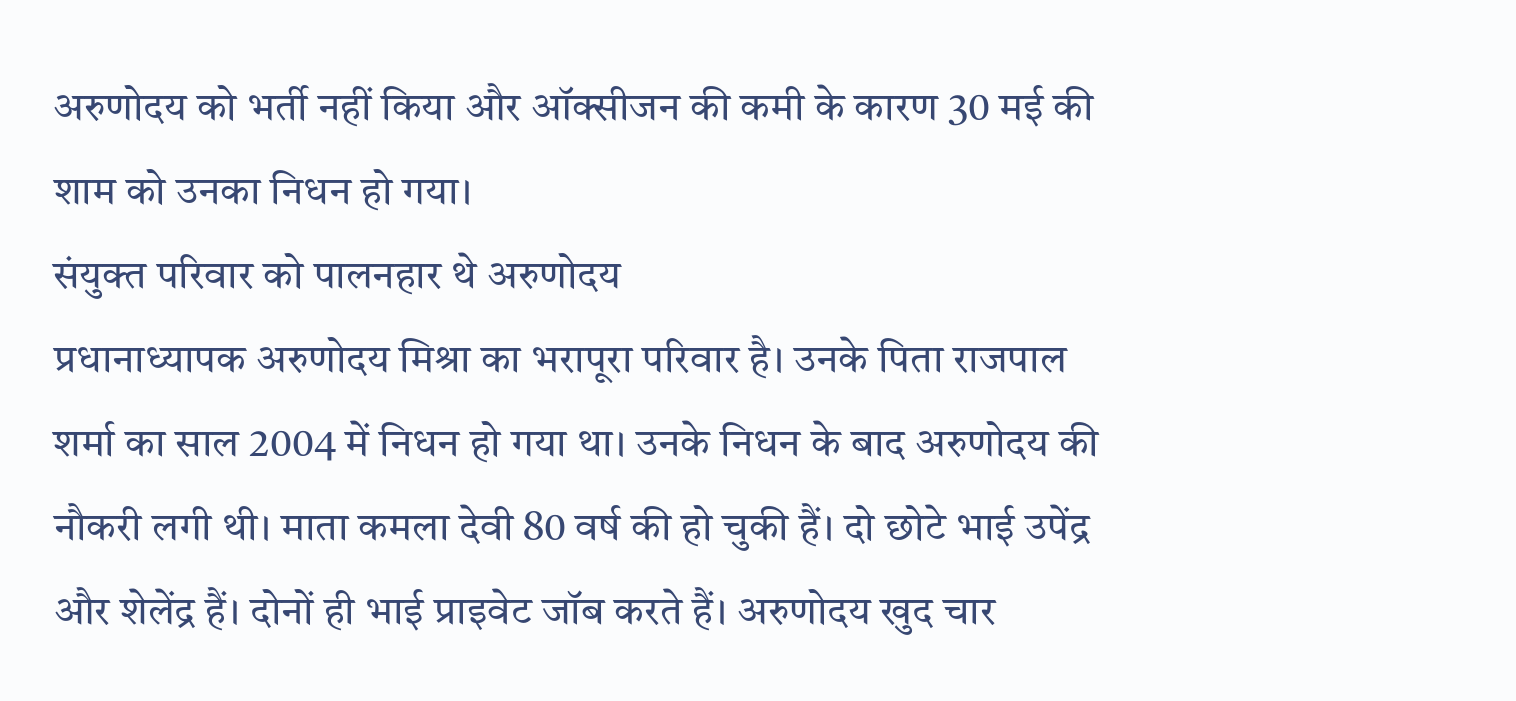अरुणोदय को भर्ती नहीं किया और ऑक्सीजन की कमी के कारण 30 मई की शाम को उनका निधन हो गया।
संयुक्त परिवार को पालनहार थे अरुणोदय
प्रधानाध्यापक अरुणोदय मिश्रा का भरापूरा परिवार है। उनके पिता राजपाल शर्मा का साल 2004 में निधन हो गया था। उनके निधन के बाद अरुणोदय की नौकरी लगी थी। माता कमला देवी 80 वर्ष की हो चुकी हैं। दो छोटे भाई उपेंद्र और शेलेंद्र हैं। दोनों ही भाई प्राइवेट जॉब करते हैं। अरुणोदय खुद चार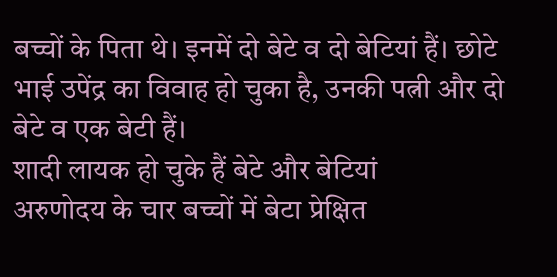बच्चों के पिता थे। इनमें दो बेटे व दो बेटियां हैं। छोटे भाई उपेंद्र का विवाह हो चुका है, उनकी पत्नी और दो बेटे व एक बेटी हैं।
शादी लायक हो चुके हैं बेटे और बेटियां
अरुणोदय के चार बच्चों में बेटा प्रेक्षित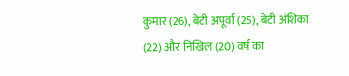कुमार (26), बेटी अपूर्वा (25), बेटी अंशिका (22) और निखिल (20) वर्ष का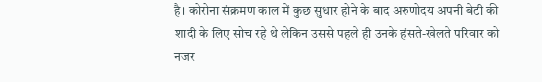है। कोरोना संक्रमण काल में कुछ सुधार होने के बाद अरुणोदय अपनी बेटी की शादी के लिए सोच रहे थे लेकिन उससे पहले ही उनके हंसते-खेलते परिवार को नजर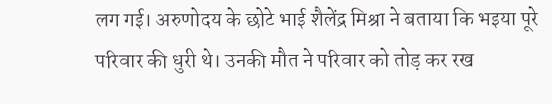लग गई। अरुणोदय के छोटे भाई शैलेंद्र मिश्रा ने बताया कि भइया पूरे परिवार की धुरी थे। उनकी मौत ने परिवार को तोड़ कर रख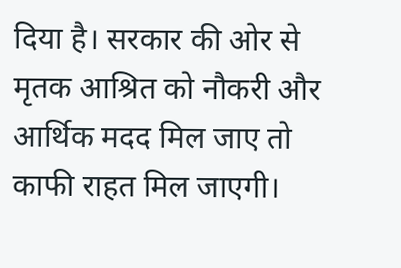दिया है। सरकार की ओर से मृतक आश्रित को नौकरी और आर्थिक मदद मिल जाए तो काफी राहत मिल जाएगी।